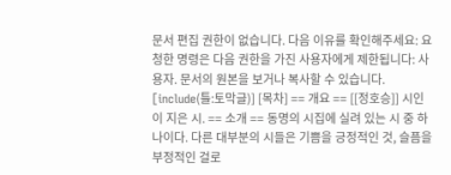문서 편집 권한이 없습니다. 다음 이유를 확인해주세요: 요청한 명령은 다음 권한을 가진 사용자에게 제한됩니다: 사용자. 문서의 원본을 보거나 복사할 수 있습니다. [include(틀:토막글)] [목차] == 개요 == [[정호승]] 시인이 지은 시. == 소개 == 동명의 시집에 실려 있는 시 중 하나이다. 다른 대부분의 시들은 기쁨을 긍정적인 것, 슬픔을 부정적인 걸로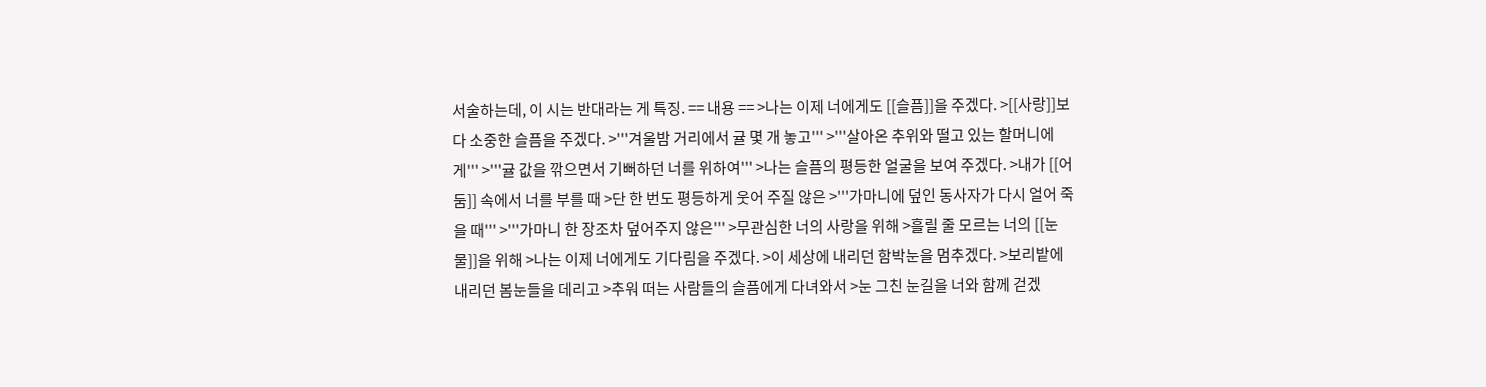서술하는데, 이 시는 반대라는 게 특징. == 내용 == >나는 이제 너에게도 [[슬픔]]을 주겠다. >[[사랑]]보다 소중한 슬픔을 주겠다. >'''겨울밤 거리에서 귤 몇 개 놓고''' >'''살아온 추위와 떨고 있는 할머니에게''' >'''귤 값을 깎으면서 기뻐하던 너를 위하여''' >나는 슬픔의 평등한 얼굴을 보여 주겠다. >내가 [[어둠]] 속에서 너를 부를 때 >단 한 번도 평등하게 웃어 주질 않은 >'''가마니에 덮인 동사자가 다시 얼어 죽을 때''' >'''가마니 한 장조차 덮어주지 않은''' >무관심한 너의 사랑을 위해 >흘릴 줄 모르는 너의 [[눈물]]을 위해 >나는 이제 너에게도 기다림을 주겠다. >이 세상에 내리던 함박눈을 멈추겠다. >보리밭에 내리던 봄눈들을 데리고 >추워 떠는 사람들의 슬픔에게 다녀와서 >눈 그친 눈길을 너와 함께 걷겠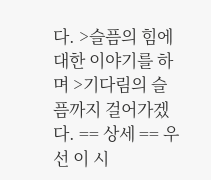다. >슬픔의 힘에 대한 이야기를 하며 >기다림의 슬픔까지 걸어가겠다. == 상세 == 우선 이 시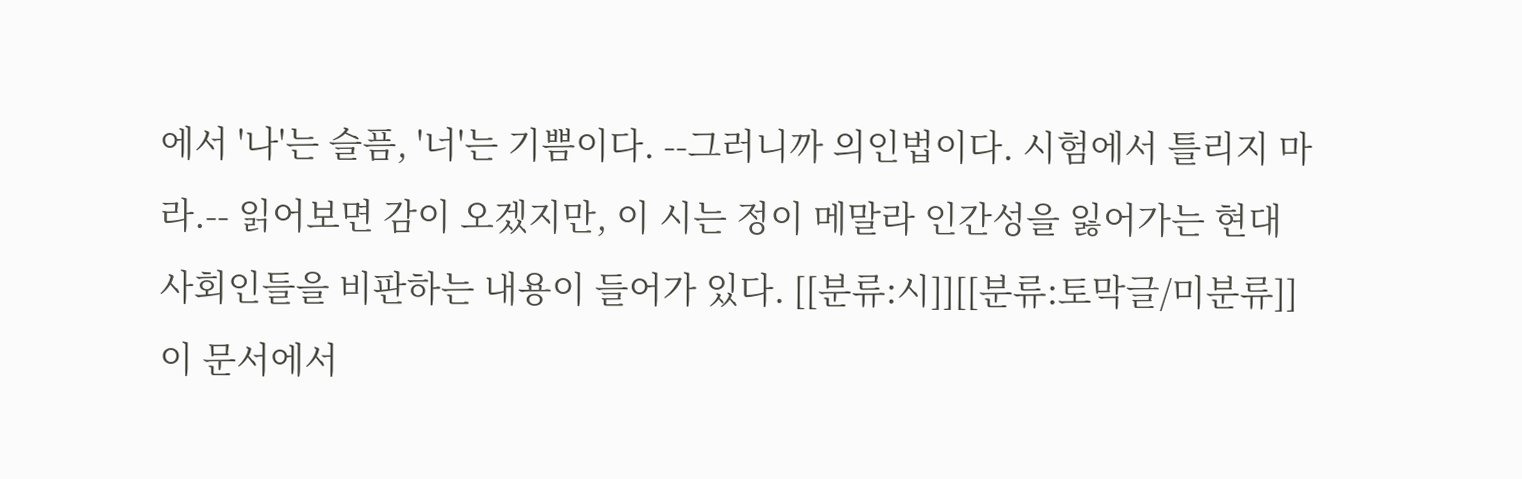에서 '나'는 슬픔, '너'는 기쁨이다. --그러니까 의인법이다. 시험에서 틀리지 마라.-- 읽어보면 감이 오겠지만, 이 시는 정이 메말라 인간성을 잃어가는 현대 사회인들을 비판하는 내용이 들어가 있다. [[분류:시]][[분류:토막글/미분류]] 이 문서에서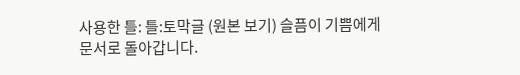사용한 틀: 틀:토막글 (원본 보기) 슬픔이 기쁨에게 문서로 돌아갑니다.